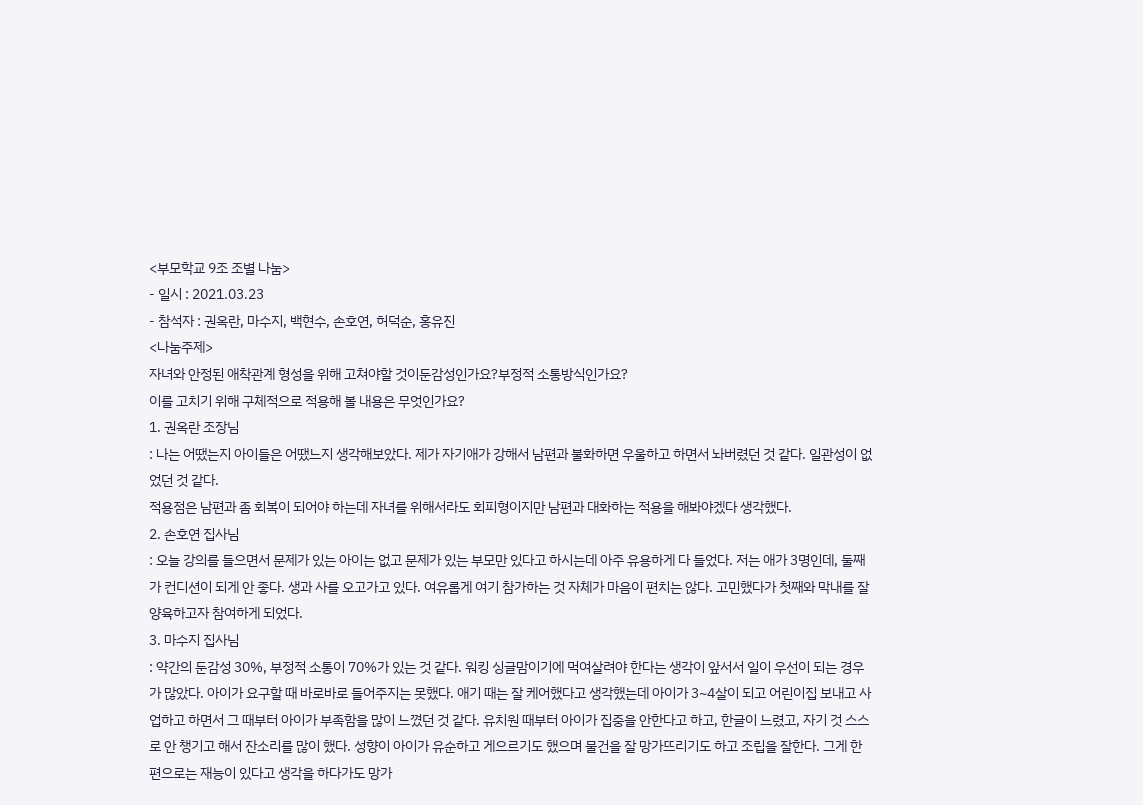<부모학교 9조 조별 나눔>
- 일시 : 2021.03.23
- 참석자 : 권옥란, 마수지, 백현수, 손호연, 허덕순, 홍유진
<나눔주제>
자녀와 안정된 애착관계 형성을 위해 고쳐야할 것이둔감성인가요?부정적 소통방식인가요?
이를 고치기 위해 구체적으로 적용해 볼 내용은 무엇인가요?
1. 권옥란 조장님
: 나는 어땠는지 아이들은 어땠느지 생각해보았다. 제가 자기애가 강해서 남편과 불화하면 우울하고 하면서 놔버렸던 것 같다. 일관성이 없었던 것 같다.
적용점은 남편과 좀 회복이 되어야 하는데 자녀를 위해서라도 회피형이지만 남편과 대화하는 적용을 해봐야겠다 생각했다.
2. 손호연 집사님
: 오늘 강의를 들으면서 문제가 있는 아이는 없고 문제가 있는 부모만 있다고 하시는데 아주 유용하게 다 들었다. 저는 애가 3명인데, 둘째가 컨디션이 되게 안 좋다. 생과 사를 오고가고 있다. 여유롭게 여기 참가하는 것 자체가 마음이 편치는 않다. 고민했다가 첫째와 막내를 잘 양육하고자 참여하게 되었다.
3. 마수지 집사님
: 약간의 둔감성 30%, 부정적 소통이 70%가 있는 것 같다. 워킹 싱글맘이기에 먹여살려야 한다는 생각이 앞서서 일이 우선이 되는 경우가 많았다. 아이가 요구할 때 바로바로 들어주지는 못했다. 애기 때는 잘 케어했다고 생각했는데 아이가 3~4살이 되고 어린이집 보내고 사업하고 하면서 그 때부터 아이가 부족함을 많이 느꼈던 것 같다. 유치원 때부터 아이가 집중을 안한다고 하고, 한글이 느렸고, 자기 것 스스로 안 챙기고 해서 잔소리를 많이 했다. 성향이 아이가 유순하고 게으르기도 했으며 물건을 잘 망가뜨리기도 하고 조립을 잘한다. 그게 한 편으로는 재능이 있다고 생각을 하다가도 망가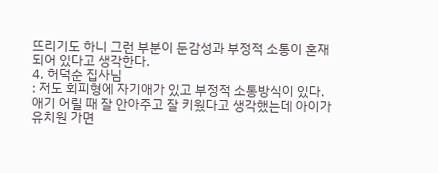뜨리기도 하니 그런 부분이 둔감성과 부정적 소통이 혼재 되어 있다고 생각한다.
4. 허덕순 집사님
: 저도 회피형에 자기애가 있고 부정적 소통방식이 있다. 애기 어릴 때 잘 안아주고 잘 키웠다고 생각했는데 아이가 유치원 가면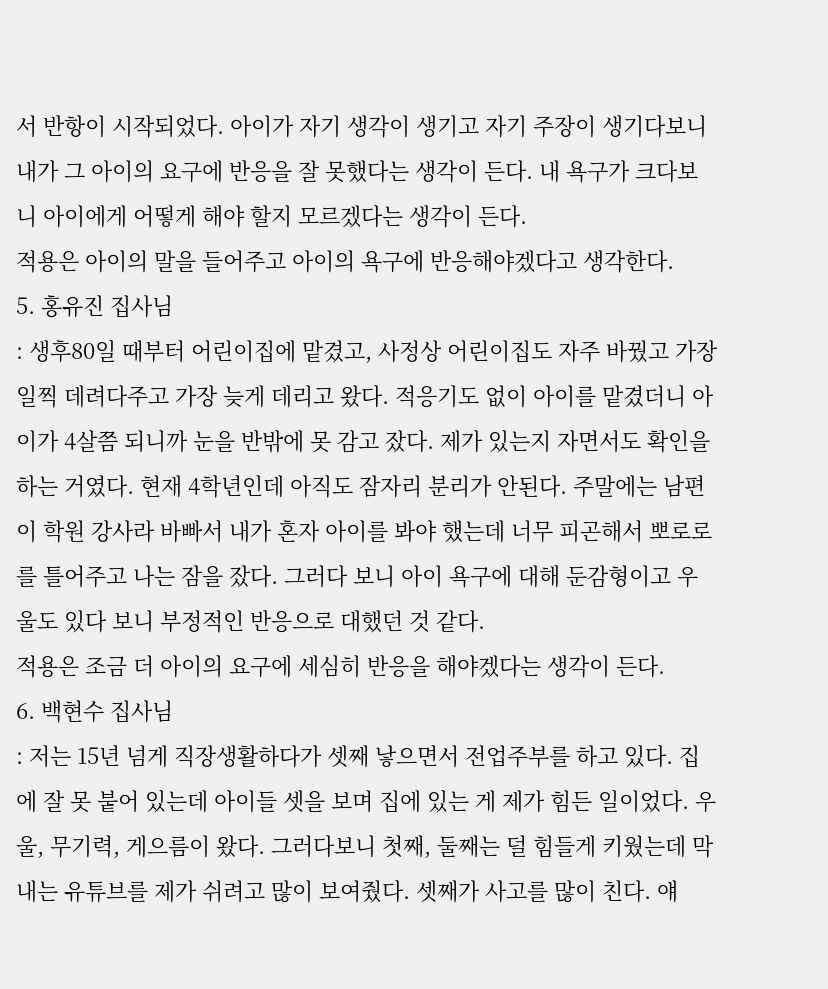서 반항이 시작되었다. 아이가 자기 생각이 생기고 자기 주장이 생기다보니 내가 그 아이의 요구에 반응을 잘 못했다는 생각이 든다. 내 욕구가 크다보니 아이에게 어떻게 해야 할지 모르겠다는 생각이 든다.
적용은 아이의 말을 들어주고 아이의 욕구에 반응해야겠다고 생각한다.
5. 홍유진 집사님
: 생후80일 때부터 어린이집에 맡겼고, 사정상 어린이집도 자주 바꿨고 가장 일찍 데려다주고 가장 늦게 데리고 왔다. 적응기도 없이 아이를 맡겼더니 아이가 4살쯤 되니까 눈을 반밖에 못 감고 잤다. 제가 있는지 자면서도 확인을 하는 거였다. 현재 4학년인데 아직도 잠자리 분리가 안된다. 주말에는 남편이 학원 강사라 바빠서 내가 혼자 아이를 봐야 했는데 너무 피곤해서 뽀로로를 틀어주고 나는 잠을 잤다. 그러다 보니 아이 욕구에 대해 둔감형이고 우울도 있다 보니 부정적인 반응으로 대했던 것 같다.
적용은 조금 더 아이의 요구에 세심히 반응을 해야겠다는 생각이 든다.
6. 백현수 집사님
: 저는 15년 넘게 직장생활하다가 셋째 낳으면서 전업주부를 하고 있다. 집에 잘 못 붙어 있는데 아이들 셋을 보며 집에 있는 게 제가 힘든 일이었다. 우울, 무기력, 게으름이 왔다. 그러다보니 첫째, 둘째는 덜 힘들게 키웠는데 막내는 유튜브를 제가 쉬려고 많이 보여줬다. 셋째가 사고를 많이 친다. 얘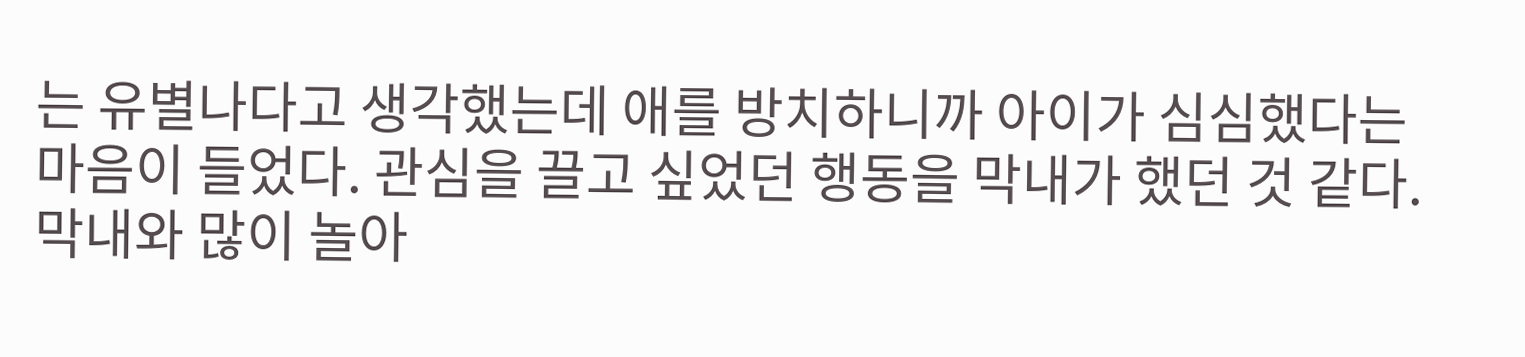는 유별나다고 생각했는데 애를 방치하니까 아이가 심심했다는 마음이 들었다. 관심을 끌고 싶었던 행동을 막내가 했던 것 같다.
막내와 많이 놀아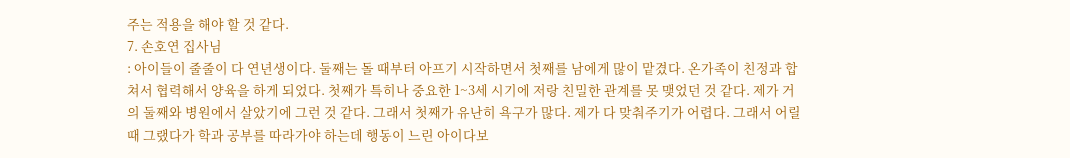주는 적용을 해야 할 것 같다.
7. 손호연 집사님
: 아이들이 줄줄이 다 연년생이다. 둘째는 돌 때부터 아프기 시작하면서 첫째를 남에게 많이 맡겼다. 온가족이 친정과 합쳐서 협력해서 양육을 하게 되었다. 첫째가 특히나 중요한 1~3세 시기에 저랑 친밀한 관계를 못 맺었던 것 같다. 제가 거의 둘째와 병원에서 살았기에 그런 것 같다. 그래서 첫째가 유난히 욕구가 많다. 제가 다 맞춰주기가 어렵다. 그래서 어릴 때 그랬다가 학과 공부를 따라가야 하는데 행동이 느린 아이다보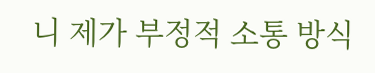니 제가 부정적 소통 방식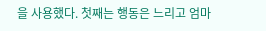을 사용했다. 첫째는 행동은 느리고 엄마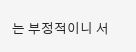는 부정적이니 서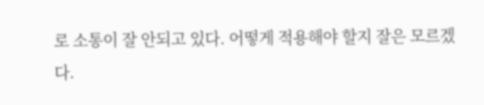로 소통이 잘 안되고 있다. 어떻게 적용해야 할지 잘은 모르겠다.